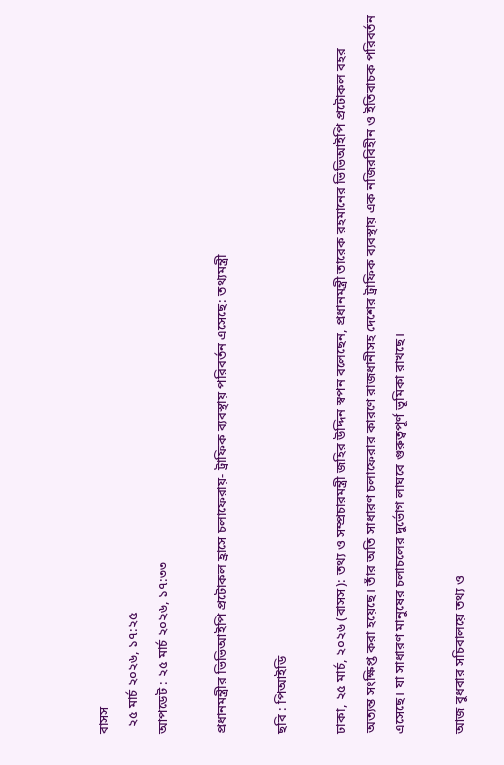বাসস
  ২৫ মার্চ ২০২৬, ১৭:২৫
আপডেট : ২৫ মার্চ ২০২৬, ১৭:৩৩

প্রধানমন্ত্রীর ভিভিআইপি প্রটোকল হ্রাসে চলাফেরায়- ট্রাফিক ব্যবস্থায় পরিবর্তন এসেছে: তথ্যমন্ত্রী

ছবি : পিআইডি

ঢাকা, ২৫ মার্চ, ২০২৬ (বাসস): তথ্য ও সম্প্রচারমন্ত্রী জহির উদ্দিন স্বপন বলেছেন, প্রধানমন্ত্রী তারেক রহমানের ভিভিআইপি প্রটোকল বহর অত্যন্ত সংক্ষিপ্ত করা হয়েছে। তাঁর অতি সাধারণ চলাফেরার কারণে রাজধানীসহ দেশের ট্রাফিক ব্যবস্থায় এক নজিরবিহীন ও ইতিবাচক পরিবর্তন এসেছে। যা সাধারণ মানুষের চলাচলের দুর্ভোগ লাঘবে গুরুত্বপূর্ণ ভূমিকা রাখছে।

আজ বুধবার সচিবালয়ে তথ্য ও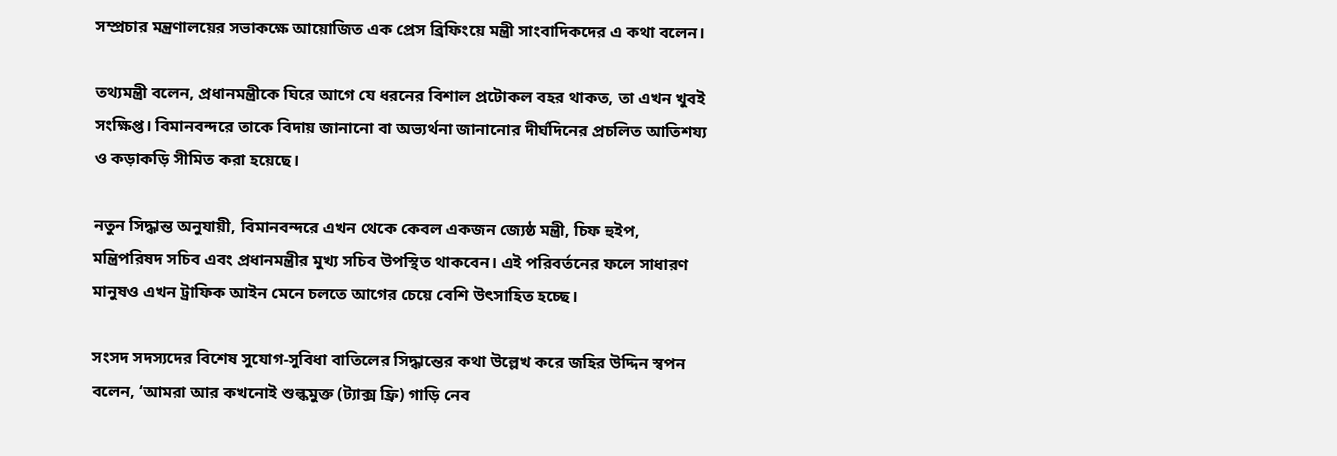সম্প্রচার মন্ত্রণালয়ের সভাকক্ষে আয়োজিত এক প্রেস ব্রিফিংয়ে মন্ত্রী সাংবাদিকদের এ কথা বলেন।

তথ্যমন্ত্রী বলেন, প্রধানমন্ত্রীকে ঘিরে আগে যে ধরনের বিশাল প্রটোকল বহর থাকত, তা এখন খুবই সংক্ষিপ্ত। বিমানবন্দরে তাকে বিদায় জানানো বা অভ্যর্থনা জানানোর দীর্ঘদিনের প্রচলিত আতিশয্য ও কড়াকড়ি সীমিত করা হয়েছে।

নতুন সিদ্ধান্ত অনুযায়ী, বিমানবন্দরে এখন থেকে কেবল একজন জ্যেষ্ঠ মন্ত্রী, চিফ হুইপ, মন্ত্রিপরিষদ সচিব এবং প্রধানমন্ত্রীর মুখ্য সচিব উপস্থিত থাকবেন। এই পরিবর্তনের ফলে সাধারণ মানুষও এখন ট্রাফিক আইন মেনে চলতে আগের চেয়ে বেশি উৎসাহিত হচ্ছে।

সংসদ সদস্যদের বিশেষ সুযোগ-সুবিধা বাতিলের সিদ্ধান্তের কথা উল্লেখ করে জহির উদ্দিন স্বপন বলেন, ‘আমরা আর কখনোই শুল্কমুক্ত (ট্যাক্স ফ্রি) গাড়ি নেব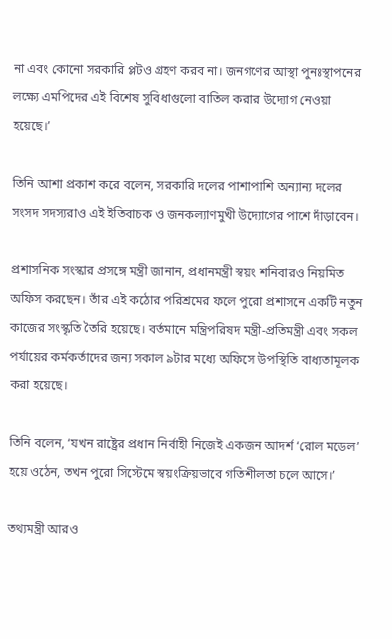না এবং কোনো সরকারি প্লটও গ্রহণ করব না। জনগণের আস্থা পুনঃস্থাপনের লক্ষ্যে এমপিদের এই বিশেষ সুবিধাগুলো বাতিল করার উদ্যোগ নেওয়া হয়েছে।’

তিনি আশা প্রকাশ করে বলেন, সরকারি দলের পাশাপাশি অন্যান্য দলের সংসদ সদস্যরাও এই ইতিবাচক ও জনকল্যাণমুখী উদ্যোগের পাশে দাঁড়াবেন।

প্রশাসনিক সংস্কার প্রসঙ্গে মন্ত্রী জানান, প্রধানমন্ত্রী স্বয়ং শনিবারও নিয়মিত অফিস করছেন। তাঁর এই কঠোর পরিশ্রমের ফলে পুরো প্রশাসনে একটি নতুন কাজের সংস্কৃতি তৈরি হয়েছে। বর্তমানে মন্ত্রিপরিষদ মন্ত্রী-প্রতিমন্ত্রী এবং সকল পর্যায়ের কর্মকর্তাদের জন্য সকাল ৯টার মধ্যে অফিসে উপস্থিতি বাধ্যতামূলক করা হয়েছে।

তিনি বলেন, ‘যখন রাষ্ট্রের প্রধান নির্বাহী নিজেই একজন আদর্শ ‘রোল মডেল’ হয়ে ওঠেন, তখন পুরো সিস্টেমে স্বয়ংক্রিয়ভাবে গতিশীলতা চলে আসে।’

তথ্যমন্ত্রী আরও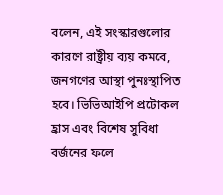বলেন, এই সংস্কারগুলোর কারণে রাষ্ট্রীয় ব্যয় কমবে, জনগণের আস্থা পুনঃস্থাপিত হবে। ভিভিআইপি প্রটোকল হ্রাস এবং বিশেষ সুবিধা বর্জনের ফলে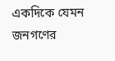একদিকে যেমন জনগণের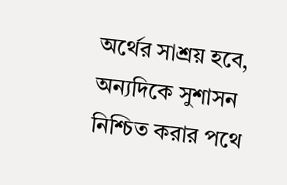অর্থের সাশ্রয় হবে, অন্যদিকে সুশাসন নিশ্চিত করার পথে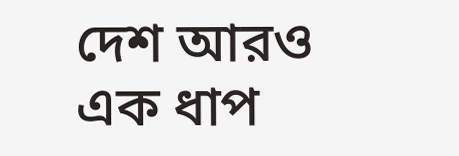দেশ আরও এক ধাপ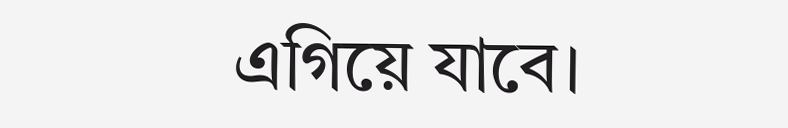এগিয়ে যাবে।